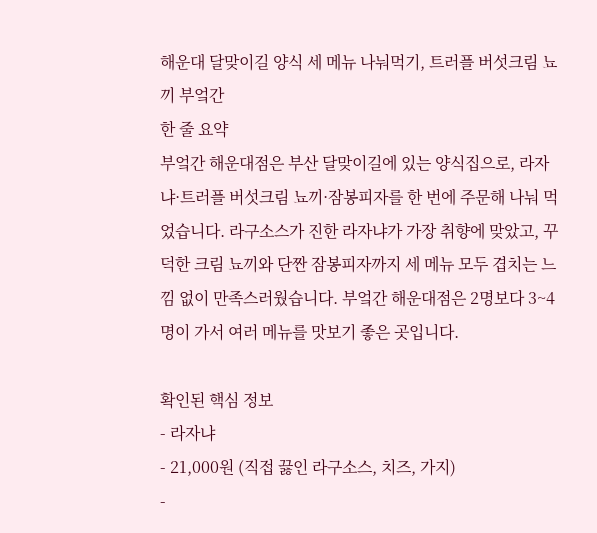해운대 달맞이길 양식 세 메뉴 나눠먹기, 트러플 버섯크림 뇨끼 부엌간
한 줄 요약
부엌간 해운대점은 부산 달맞이길에 있는 양식집으로, 라자냐·트러플 버섯크림 뇨끼·잠봉피자를 한 번에 주문해 나눠 먹었습니다. 라구소스가 진한 라자냐가 가장 취향에 맞았고, 꾸덕한 크림 뇨끼와 단짠 잠봉피자까지 세 메뉴 모두 겹치는 느낌 없이 만족스러웠습니다. 부엌간 해운대점은 2명보다 3~4명이 가서 여러 메뉴를 맛보기 좋은 곳입니다.

확인된 핵심 정보
- 라자냐
- 21,000원 (직접 끓인 라구소스, 치즈, 가지)
-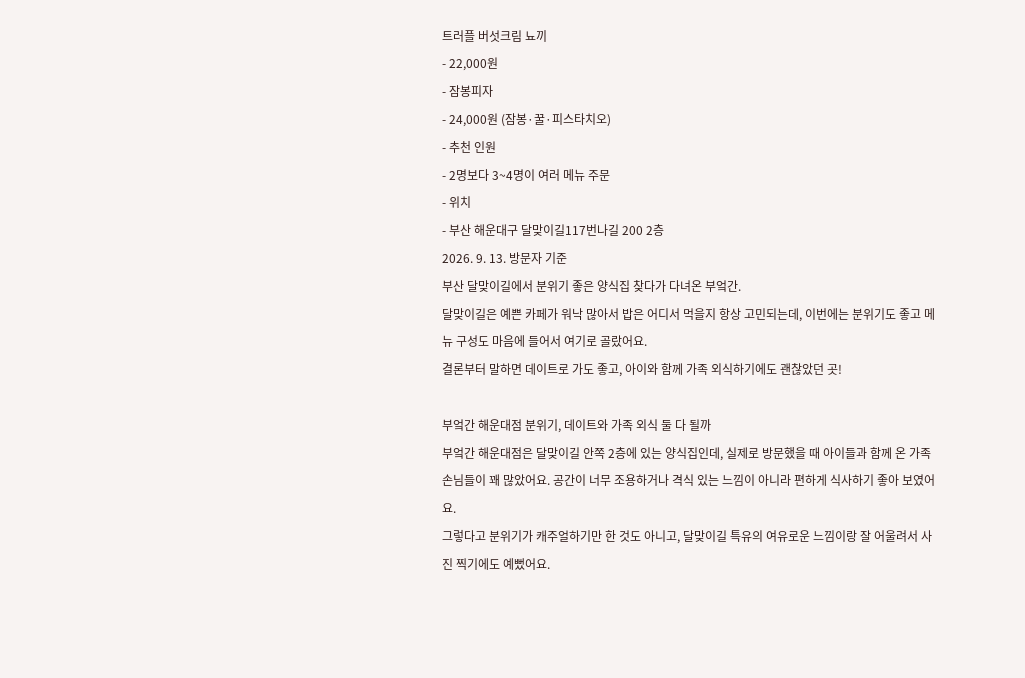트러플 버섯크림 뇨끼
- 22,000원
- 잠봉피자
- 24,000원 (잠봉·꿀·피스타치오)
- 추천 인원
- 2명보다 3~4명이 여러 메뉴 주문
- 위치
- 부산 해운대구 달맞이길117번나길 200 2층
2026. 9. 13. 방문자 기준
부산 달맞이길에서 분위기 좋은 양식집 찾다가 다녀온 부엌간.
달맞이길은 예쁜 카페가 워낙 많아서 밥은 어디서 먹을지 항상 고민되는데, 이번에는 분위기도 좋고 메뉴 구성도 마음에 들어서 여기로 골랐어요.
결론부터 말하면 데이트로 가도 좋고, 아이와 함께 가족 외식하기에도 괜찮았던 곳!

부엌간 해운대점 분위기, 데이트와 가족 외식 둘 다 될까
부엌간 해운대점은 달맞이길 안쪽 2층에 있는 양식집인데, 실제로 방문했을 때 아이들과 함께 온 가족 손님들이 꽤 많았어요. 공간이 너무 조용하거나 격식 있는 느낌이 아니라 편하게 식사하기 좋아 보였어요.
그렇다고 분위기가 캐주얼하기만 한 것도 아니고, 달맞이길 특유의 여유로운 느낌이랑 잘 어울려서 사진 찍기에도 예뻤어요.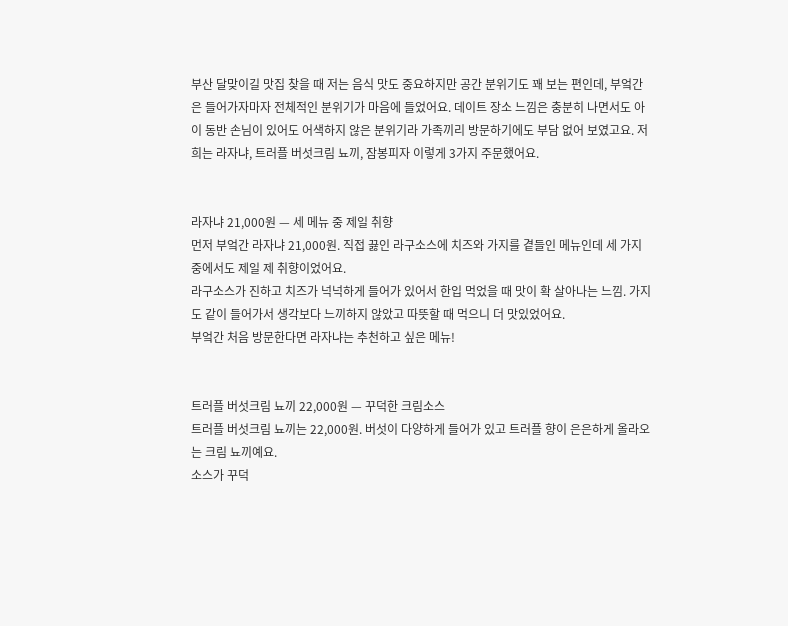부산 달맞이길 맛집 찾을 때 저는 음식 맛도 중요하지만 공간 분위기도 꽤 보는 편인데, 부엌간은 들어가자마자 전체적인 분위기가 마음에 들었어요. 데이트 장소 느낌은 충분히 나면서도 아이 동반 손님이 있어도 어색하지 않은 분위기라 가족끼리 방문하기에도 부담 없어 보였고요. 저희는 라자냐, 트러플 버섯크림 뇨끼, 잠봉피자 이렇게 3가지 주문했어요.


라자냐 21,000원 — 세 메뉴 중 제일 취향
먼저 부엌간 라자냐 21,000원. 직접 끓인 라구소스에 치즈와 가지를 곁들인 메뉴인데 세 가지 중에서도 제일 제 취향이었어요.
라구소스가 진하고 치즈가 넉넉하게 들어가 있어서 한입 먹었을 때 맛이 확 살아나는 느낌. 가지도 같이 들어가서 생각보다 느끼하지 않았고 따뜻할 때 먹으니 더 맛있었어요.
부엌간 처음 방문한다면 라자냐는 추천하고 싶은 메뉴!


트러플 버섯크림 뇨끼 22,000원 — 꾸덕한 크림소스
트러플 버섯크림 뇨끼는 22,000원. 버섯이 다양하게 들어가 있고 트러플 향이 은은하게 올라오는 크림 뇨끼예요.
소스가 꾸덕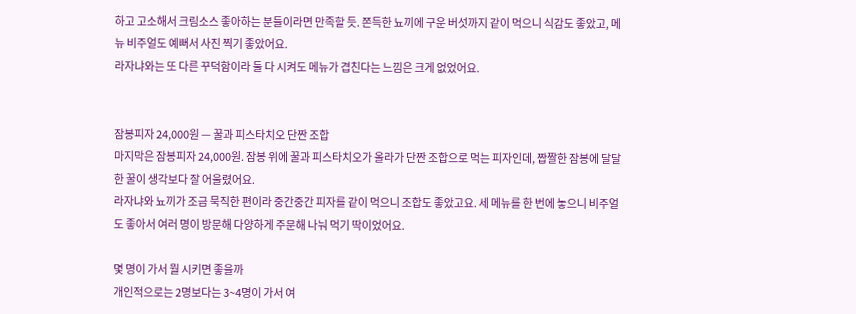하고 고소해서 크림소스 좋아하는 분들이라면 만족할 듯. 쫀득한 뇨끼에 구운 버섯까지 같이 먹으니 식감도 좋았고, 메뉴 비주얼도 예뻐서 사진 찍기 좋았어요.
라자냐와는 또 다른 꾸덕함이라 둘 다 시켜도 메뉴가 겹친다는 느낌은 크게 없었어요.


잠봉피자 24,000원 — 꿀과 피스타치오 단짠 조합
마지막은 잠봉피자 24,000원. 잠봉 위에 꿀과 피스타치오가 올라가 단짠 조합으로 먹는 피자인데, 짭짤한 잠봉에 달달한 꿀이 생각보다 잘 어울렸어요.
라자냐와 뇨끼가 조금 묵직한 편이라 중간중간 피자를 같이 먹으니 조합도 좋았고요. 세 메뉴를 한 번에 놓으니 비주얼도 좋아서 여러 명이 방문해 다양하게 주문해 나눠 먹기 딱이었어요.

몇 명이 가서 뭘 시키면 좋을까
개인적으로는 2명보다는 3~4명이 가서 여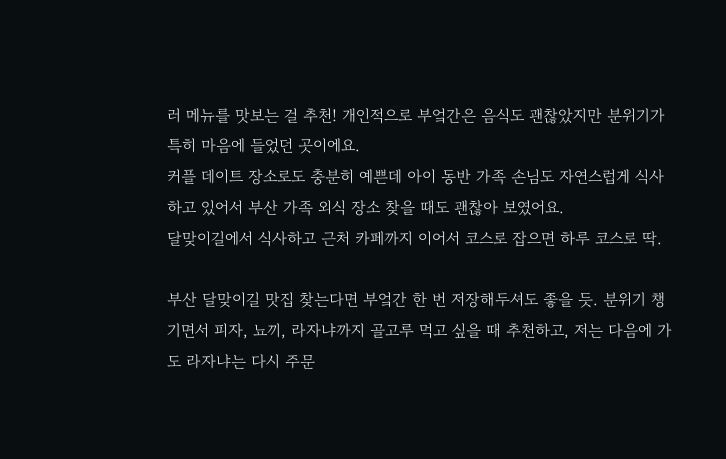러 메뉴를 맛보는 걸 추천! 개인적으로 부엌간은 음식도 괜찮았지만 분위기가 특히 마음에 들었던 곳이에요.
커플 데이트 장소로도 충분히 예쁜데 아이 동반 가족 손님도 자연스럽게 식사하고 있어서 부산 가족 외식 장소 찾을 때도 괜찮아 보였어요.
달맞이길에서 식사하고 근처 카페까지 이어서 코스로 잡으면 하루 코스로 딱.

부산 달맞이길 맛집 찾는다면 부엌간 한 번 저장해두셔도 좋을 듯. 분위기 챙기면서 피자, 뇨끼, 라자냐까지 골고루 먹고 싶을 때 추천하고, 저는 다음에 가도 라자냐는 다시 주문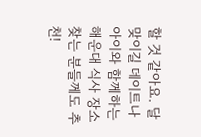할 것 같아요. 달맞이길 데이트나 아이와 함께하는 해운대 식사 장소 찾는 분들께도 추천!